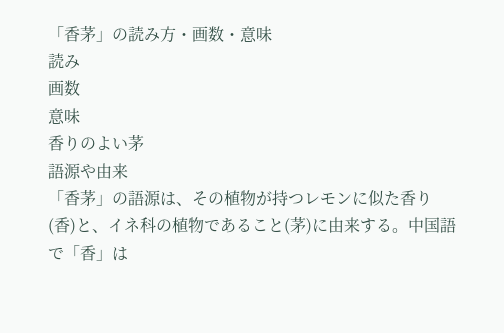「香茅」の読み方・画数・意味
読み
画数
意味
香りのよい茅
語源や由来
「香茅」の語源は、その植物が持つレモンに似た香り(香)と、イネ科の植物であること(茅)に由来する。中国語で「香」は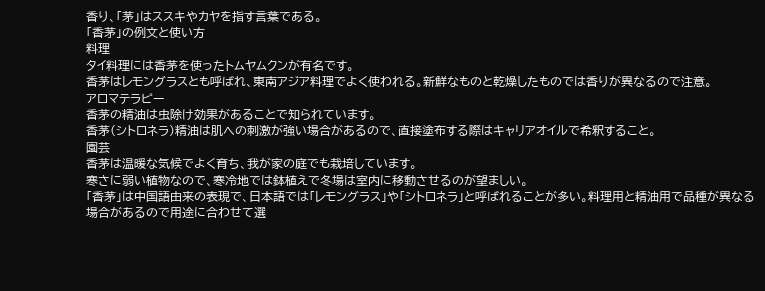香り、「茅」はススキやカヤを指す言葉である。
「香茅」の例文と使い方
料理
タイ料理には香茅を使ったトムヤムクンが有名です。
香茅はレモングラスとも呼ばれ、東南アジア料理でよく使われる。新鮮なものと乾燥したものでは香りが異なるので注意。
アロマテラピー
香茅の精油は虫除け効果があることで知られています。
香茅(シトロネラ)精油は肌への刺激が強い場合があるので、直接塗布する際はキャリアオイルで希釈すること。
園芸
香茅は温暖な気候でよく育ち、我が家の庭でも栽培しています。
寒さに弱い植物なので、寒冷地では鉢植えで冬場は室内に移動させるのが望ましい。
「香茅」は中国語由来の表現で、日本語では「レモングラス」や「シトロネラ」と呼ばれることが多い。料理用と精油用で品種が異なる場合があるので用途に合わせて選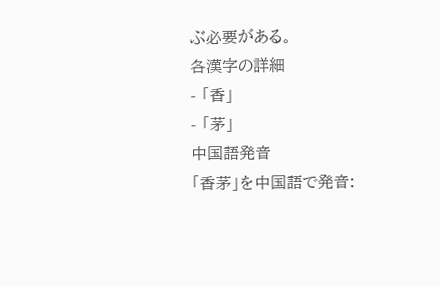ぶ必要がある。
各漢字の詳細
- 「香」
- 「茅」
中国語発音
「香茅」を中国語で発音: